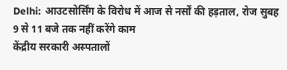Delhi: आउटसोर्सिंग के विरोध में आज से नर्सों की हड़ताल, रोज सुबह 9 से 11 बजे तक नहीं करेंगे काम
केंद्रीय सरकारी अस्पतालों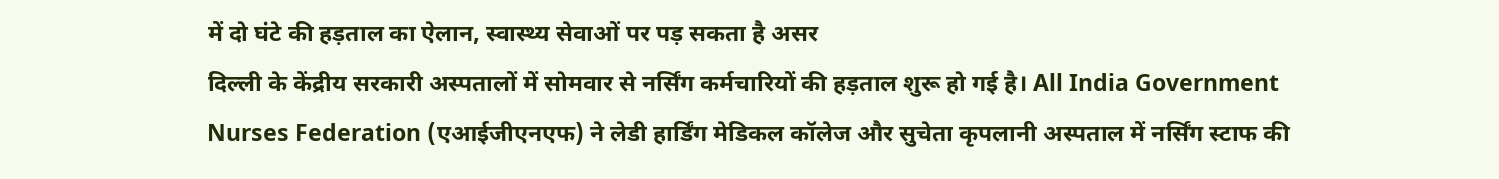में दो घंटे की हड़ताल का ऐलान, स्वास्थ्य सेवाओं पर पड़ सकता है असर
दिल्ली के केंद्रीय सरकारी अस्पतालों में सोमवार से नर्सिंग कर्मचारियों की हड़ताल शुरू हो गई है। All India Government Nurses Federation (एआईजीएनएफ) ने लेडी हार्डिंग मेडिकल कॉलेज और सुचेता कृपलानी अस्पताल में नर्सिंग स्टाफ की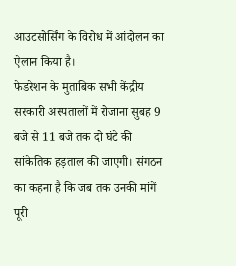आउटसोर्सिंग के विरोध में आंदोलन का ऐलान किया है।
फेडरेशन के मुताबिक सभी केंद्रीय सरकारी अस्पतालों में रोजाना सुबह 9 बजे से 11 बजे तक दो घंटे की सांकेतिक हड़ताल की जाएगी। संगठन का कहना है कि जब तक उनकी मांगें पूरी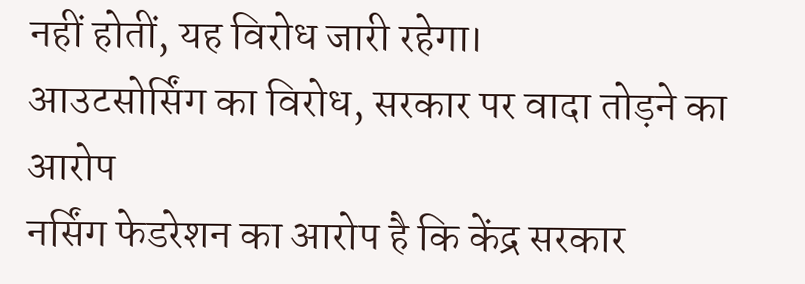नहीं होतीं, यह विरोध जारी रहेगा।
आउटसोर्सिंग का विरोध, सरकार पर वादा तोड़ने का आरोप
नर्सिंग फेडरेशन का आरोप है कि केंद्र सरकार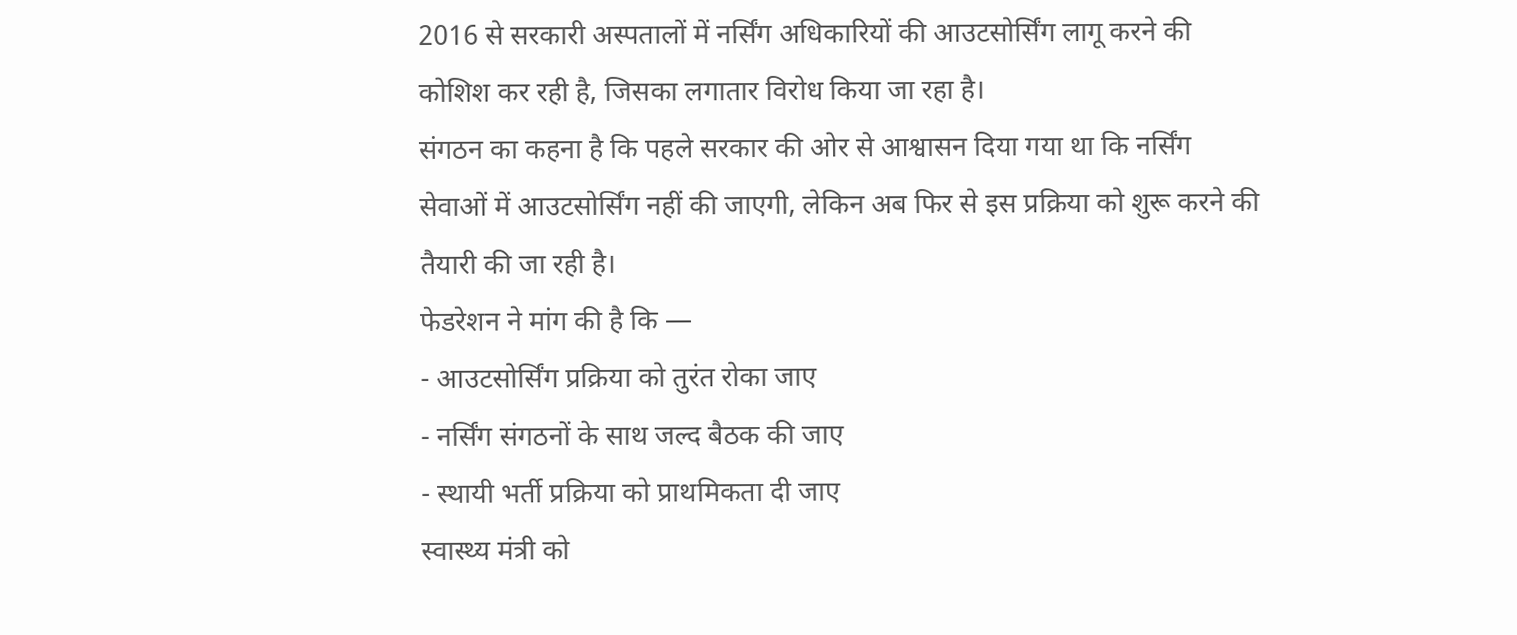2016 से सरकारी अस्पतालों में नर्सिंग अधिकारियों की आउटसोर्सिंग लागू करने की कोशिश कर रही है, जिसका लगातार विरोध किया जा रहा है।
संगठन का कहना है कि पहले सरकार की ओर से आश्वासन दिया गया था कि नर्सिंग सेवाओं में आउटसोर्सिंग नहीं की जाएगी, लेकिन अब फिर से इस प्रक्रिया को शुरू करने की तैयारी की जा रही है।
फेडरेशन ने मांग की है कि —
- आउटसोर्सिंग प्रक्रिया को तुरंत रोका जाए
- नर्सिंग संगठनों के साथ जल्द बैठक की जाए
- स्थायी भर्ती प्रक्रिया को प्राथमिकता दी जाए
स्वास्थ्य मंत्री को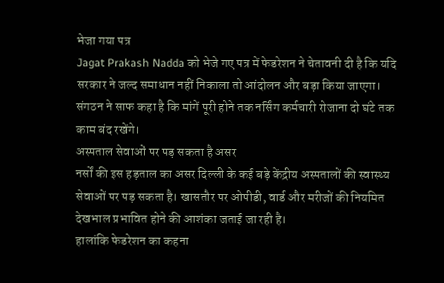भेजा गया पत्र
Jagat Prakash Nadda को भेजे गए पत्र में फेडरेशन ने चेतावनी दी है कि यदि सरकार ने जल्द समाधान नहीं निकाला तो आंदोलन और बड़ा किया जाएगा।
संगठन ने साफ कहा है कि मांगें पूरी होने तक नर्सिंग कर्मचारी रोजाना दो घंटे तक काम बंद रखेंगे।
अस्पताल सेवाओं पर पड़ सकता है असर
नर्सों की इस हड़ताल का असर दिल्ली के कई बड़े केंद्रीय अस्पतालों की स्वास्थ्य सेवाओं पर पड़ सकता है। खासतौर पर ओपीडी, वार्ड और मरीजों की नियमित देखभाल प्रभावित होने की आशंका जताई जा रही है।
हालांकि फेडरेशन का कहना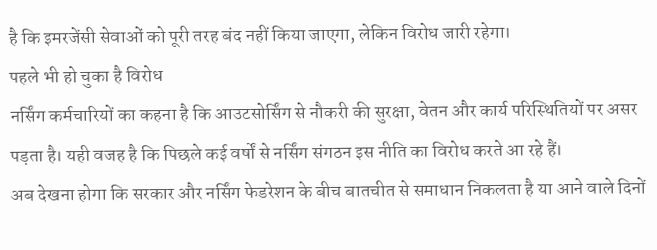है कि इमरजेंसी सेवाओं को पूरी तरह बंद नहीं किया जाएगा, लेकिन विरोध जारी रहेगा।
पहले भी हो चुका है विरोध
नर्सिंग कर्मचारियों का कहना है कि आउटसोर्सिंग से नौकरी की सुरक्षा, वेतन और कार्य परिस्थितियों पर असर पड़ता है। यही वजह है कि पिछले कई वर्षों से नर्सिंग संगठन इस नीति का विरोध करते आ रहे हैं।
अब देखना होगा कि सरकार और नर्सिंग फेडरेशन के बीच बातचीत से समाधान निकलता है या आने वाले दिनों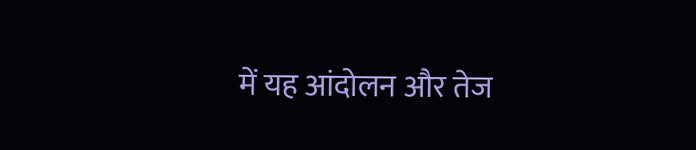में यह आंदोलन और तेज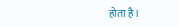होता है।